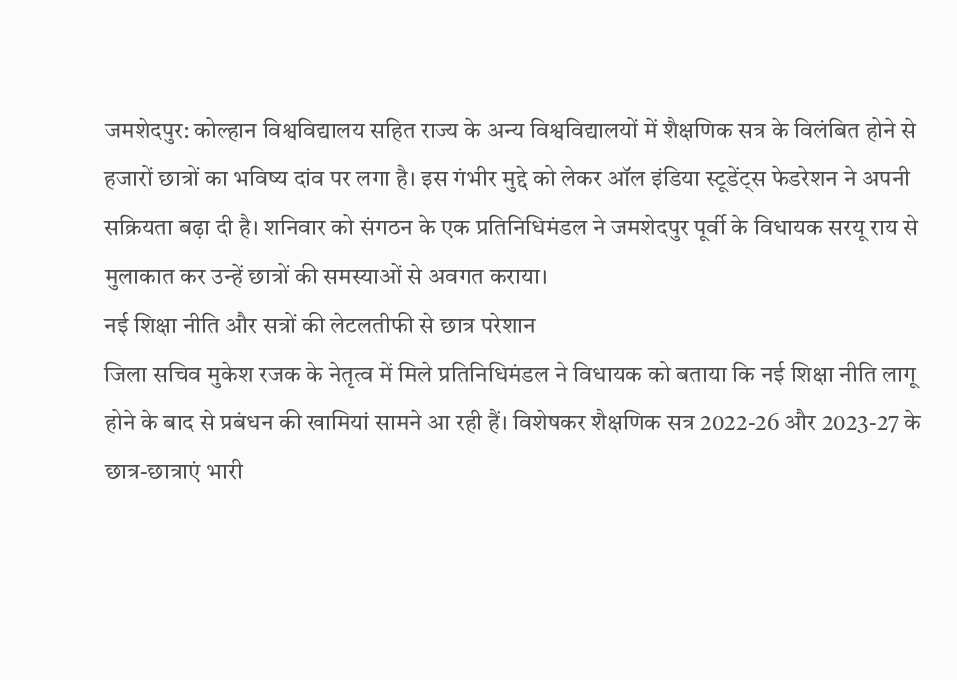जमशेदपुर: कोल्हान विश्वविद्यालय सहित राज्य के अन्य विश्वविद्यालयों में शैक्षणिक सत्र के विलंबित होने से हजारों छात्रों का भविष्य दांव पर लगा है। इस गंभीर मुद्दे को लेकर ऑल इंडिया स्टूडेंट्स फेडरेशन ने अपनी सक्रियता बढ़ा दी है। शनिवार को संगठन के एक प्रतिनिधिमंडल ने जमशेदपुर पूर्वी के विधायक सरयू राय से मुलाकात कर उन्हें छात्रों की समस्याओं से अवगत कराया।
नई शिक्षा नीति और सत्रों की लेटलतीफी से छात्र परेशान
जिला सचिव मुकेश रजक के नेतृत्व में मिले प्रतिनिधिमंडल ने विधायक को बताया कि नई शिक्षा नीति लागू होने के बाद से प्रबंधन की खामियां सामने आ रही हैं। विशेषकर शैक्षणिक सत्र 2022-26 और 2023-27 के छात्र-छात्राएं भारी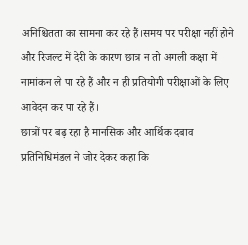अनिश्चितता का सामना कर रहे हैं।समय पर परीक्षा नहीं होने और रिजल्ट में देरी के कारण छात्र न तो अगली कक्षा में नामांकन ले पा रहे हैं और न ही प्रतियोगी परीक्षाओं के लिए आवेदन कर पा रहे हैं।
छात्रों पर बढ़ रहा है मानसिक और आर्थिक दबाव
प्रतिनिधिमंडल ने जोर देकर कहा कि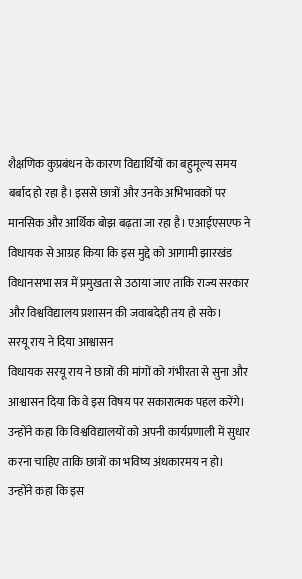शैक्षणिक कुप्रबंधन के कारण विद्यार्थियों का बहुमूल्य समय बर्बाद हो रहा है। इससे छात्रों और उनके अभिभावकों पर मानसिक और आर्थिक बोझ बढ़ता जा रहा है। एआईएसएफ ने विधायक से आग्रह किया कि इस मुद्दे को आगामी झारखंड विधानसभा सत्र में प्रमुखता से उठाया जाए ताकि राज्य सरकार और विश्वविद्यालय प्रशासन की जवाबदेही तय हो सके।
सरयू राय ने दिया आश्वासन
विधायक सरयू राय ने छात्रों की मांगों को गंभीरता से सुना और आश्वासन दिया कि वे इस विषय पर सकारात्मक पहल करेंगे। उन्होंने कहा कि विश्वविद्यालयों को अपनी कार्यप्रणाली में सुधार करना चाहिए ताकि छात्रों का भविष्य अंधकारमय न हो। उन्होंने कहा कि इस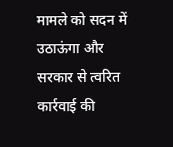मामले को सदन में उठाऊंगा और सरकार से त्वरित कार्रवाई की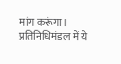मांग करूंगा।
प्रतिनिधिमंडल में ये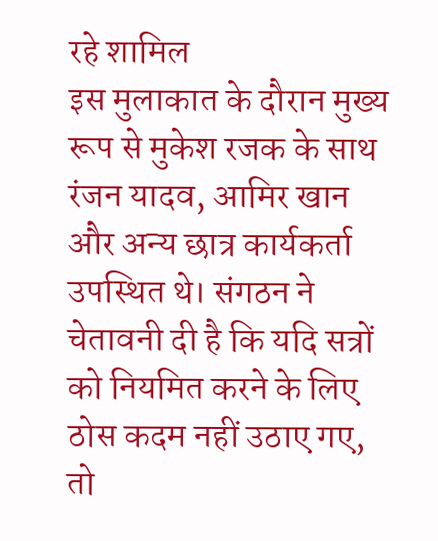रहे शामिल
इस मुलाकात के दौरान मुख्य रूप से मुकेश रजक के साथ रंजन यादव, आमिर खान और अन्य छात्र कार्यकर्ता उपस्थित थे। संगठन ने चेतावनी दी है कि यदि सत्रों को नियमित करने के लिए ठोस कदम नहीं उठाए गए, तो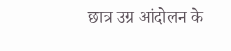छात्र उग्र आंदोलन के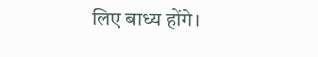लिए बाध्य होंगे।